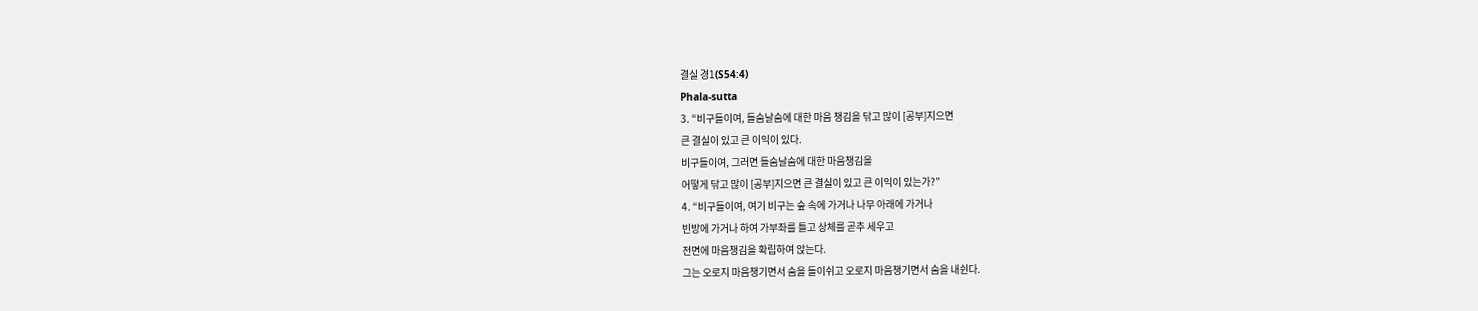결실 경1(S54:4)
Phala-sutta
3. “비구들이여, 들숨날숨에 대한 마음 챙김을 닦고 많이 [공부]지으면
큰 결실이 있고 큰 이익이 있다.
비구들이여, 그러면 들숨날숨에 대한 마음챙김을
어떻게 닦고 많이 [공부]지으면 큰 결실이 있고 큰 이익이 있는가?”
4. “비구들이여, 여기 비구는 숲 속에 가거나 나무 아래에 가거나
빈방에 가거나 하여 가부좌를 틀고 상체를 곧추 세우고
전면에 마음챙김을 확립하여 앉는다.
그는 오로지 마음챙기면서 숨을 들이쉬고 오로지 마음챙기면서 숨을 내쉰다.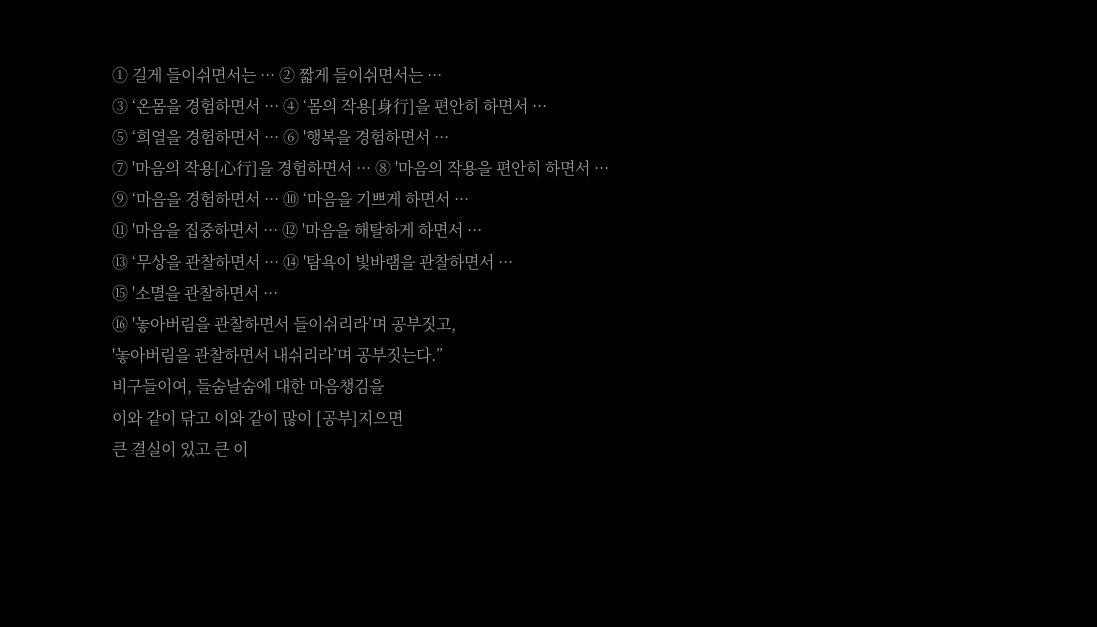① 길게 들이쉬면서는 ··· ② 짧게 들이쉬면서는 ···
③ ‘온몸을 경험하면서 ··· ④ ‘몸의 작용[身行]을 편안히 하면서 ···
⑤ ‘희열을 경험하면서 ··· ⑥ '행복을 경험하면서 ···
⑦ '마음의 작용[心行]을 경험하면서 ··· ⑧ '마음의 작용을 편안히 하면서 ···
⑨ ‘마음을 경험하면서 ··· ⑩ ‘마음을 기쁘게 하면서 ···
⑪ '마음을 집중하면서 ··· ⑫ '마음을 해탈하게 하면서 ···
⑬ ‘무상을 관찰하면서 ··· ⑭ '탐욕이 빛바램을 관찰하면서 ···
⑮ '소멸을 관찰하면서 ···
⑯ '놓아버림을 관찰하면서 들이쉬리라’며 공부짓고,
'놓아버림을 관찰하면서 내쉬리라’며 공부짓는다.”
비구들이여, 들숨날숨에 대한 마음챙김을
이와 같이 닦고 이와 같이 많이 [공부]지으면
큰 결실이 있고 큰 이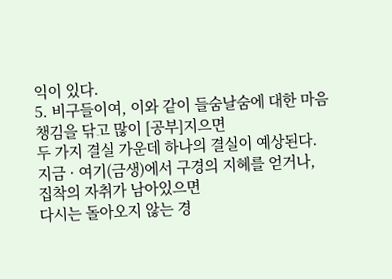익이 있다.
5. 비구들이여, 이와 같이 들숨날숨에 대한 마음챙김을 닦고 많이 [공부]지으면
두 가지 결실 가운데 하나의 결실이 예상된다.
지금 · 여기(금생)에서 구경의 지혜를 얻거나,
집착의 자취가 남아있으면
다시는 돌아오지 않는 경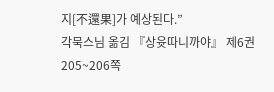지[不還果]가 예상된다.”
각묵스님 옮김 『상윳따니까야』 제6권 205~206쪽